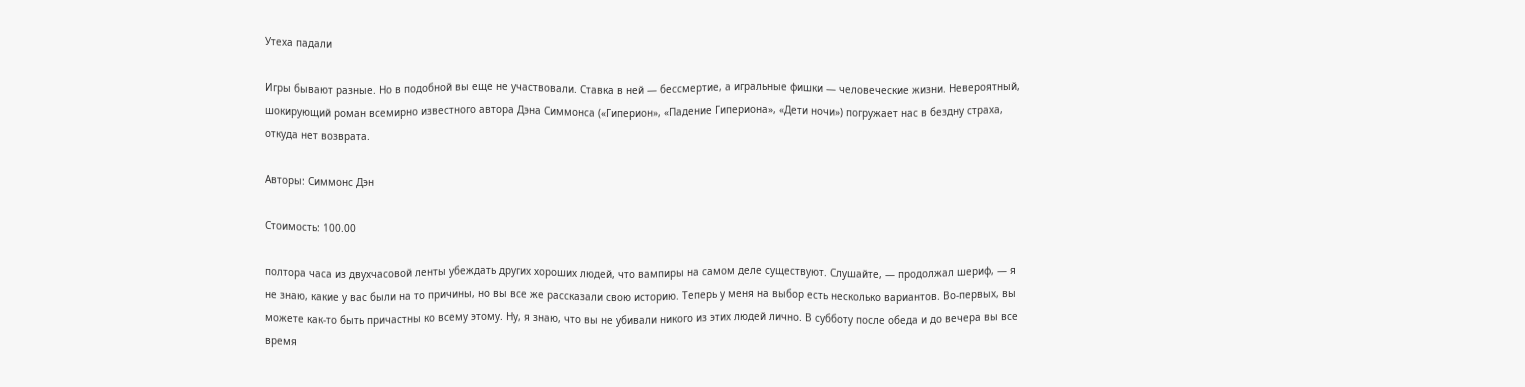Утеха падали

Игры бывают разные. Но в подобной вы еще не участвовали. Ставка в ней — бессмертие, а игральные фишки — человеческие жизни. Невероятный, шокирующий роман всемирно известного автора Дэна Симмонса («Гиперион», «Падение Гипериона», «Дети ночи») погружает нас в бездну страха, откуда нет возврата.

Авторы: Симмонс Дэн

Стоимость: 100.00

полтора часа из двухчасовой ленты убеждать других хороших людей, что вампиры на самом деле существуют. Слушайте, — продолжал шериф, — я не знаю, какие у вас были на то причины, но вы все же рассказали свою историю. Теперь у меня на выбор есть несколько вариантов. Во-первых, вы можете как-то быть причастны ко всему этому. Ну, я знаю, что вы не убивали никого из этих людей лично. В субботу после обеда и до вечера вы все время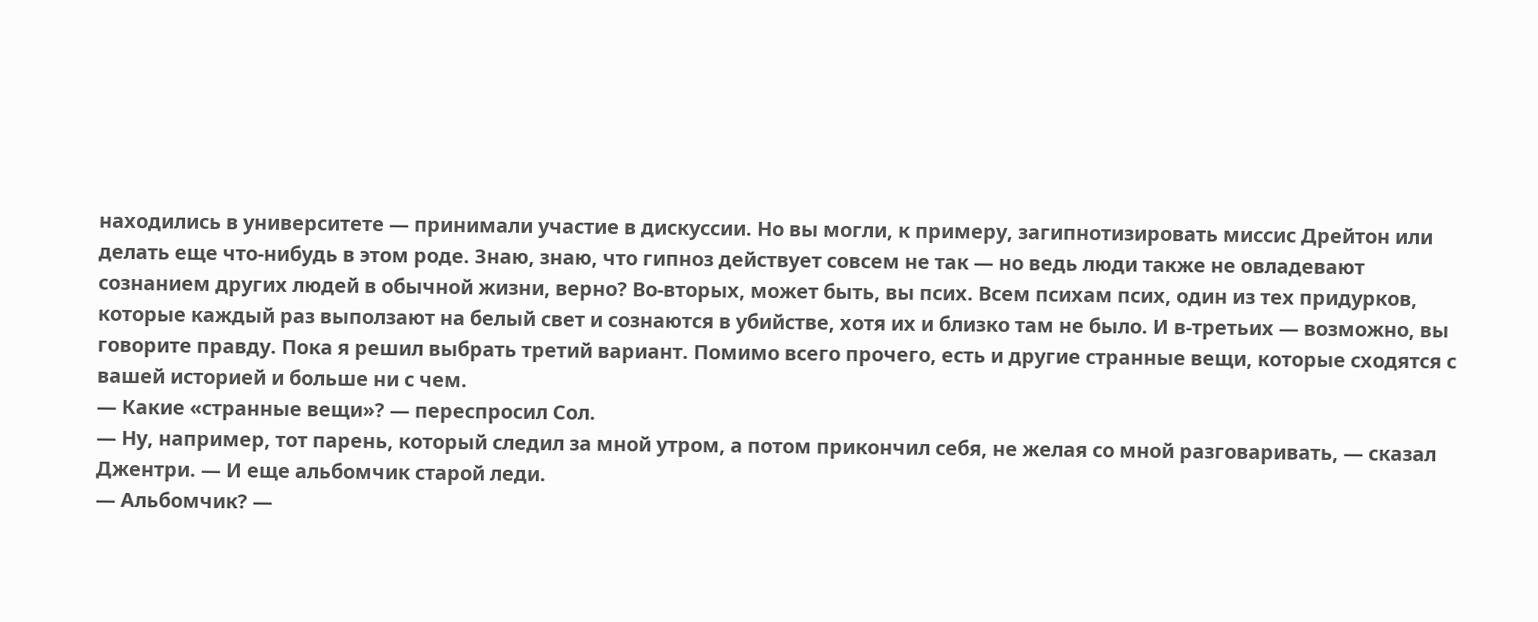находились в университете — принимали участие в дискуссии. Но вы могли, к примеру, загипнотизировать миссис Дрейтон или делать еще что-нибудь в этом роде. Знаю, знаю, что гипноз действует совсем не так — но ведь люди также не овладевают сознанием других людей в обычной жизни, верно? Во-вторых, может быть, вы псих. Всем психам псих, один из тех придурков, которые каждый раз выползают на белый свет и сознаются в убийстве, хотя их и близко там не было. И в-третьих — возможно, вы говорите правду. Пока я решил выбрать третий вариант. Помимо всего прочего, есть и другие странные вещи, которые сходятся с вашей историей и больше ни с чем.
— Какие «странные вещи»? — переспросил Сол.
— Ну, например, тот парень, который следил за мной утром, а потом прикончил себя, не желая со мной разговаривать, — сказал Джентри. — И еще альбомчик старой леди.
— Альбомчик? —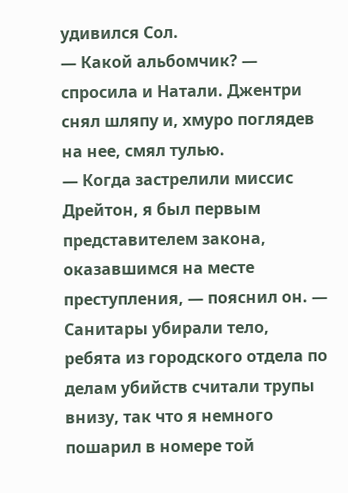удивился Сол.
— Какой альбомчик? — спросила и Натали. Джентри снял шляпу и, хмуро поглядев на нее, смял тулью.
— Когда застрелили миссис Дрейтон, я был первым представителем закона, оказавшимся на месте преступления, — пояснил он. — Санитары убирали тело, ребята из городского отдела по делам убийств считали трупы внизу, так что я немного пошарил в номере той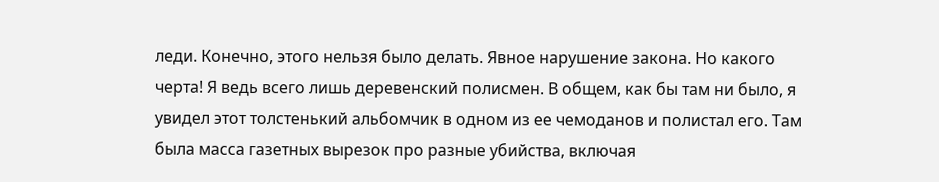леди. Конечно, этого нельзя было делать. Явное нарушение закона. Но какого черта! Я ведь всего лишь деревенский полисмен. В общем, как бы там ни было, я увидел этот толстенький альбомчик в одном из ее чемоданов и полистал его. Там была масса газетных вырезок про разные убийства, включая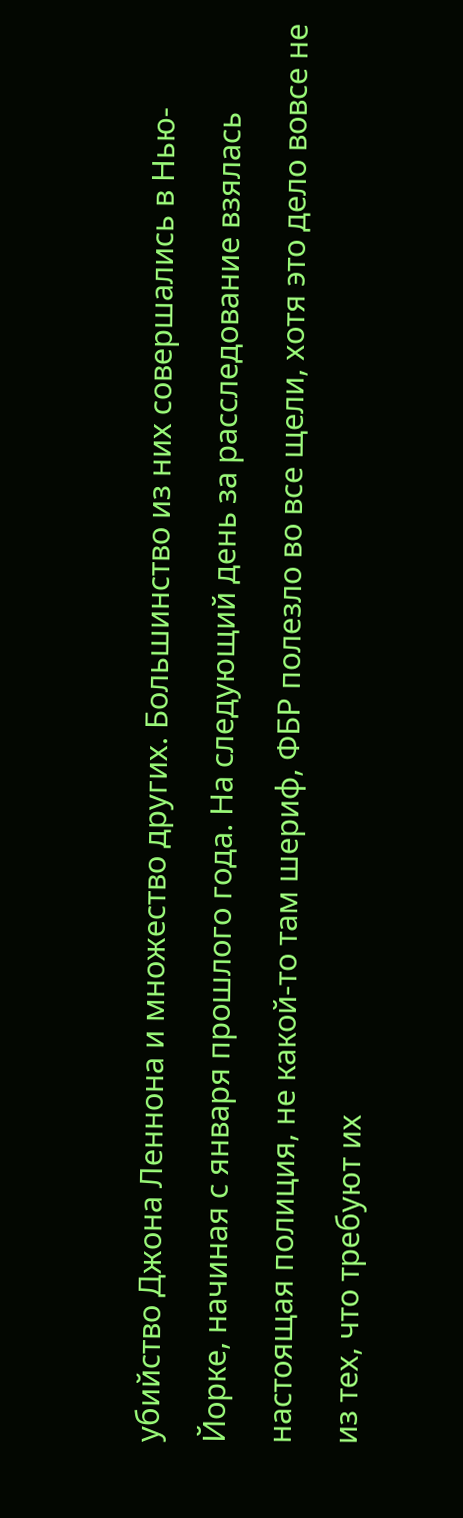убийство Джона Леннона и множество других. Большинство из них совершались в Нью-Йорке, начиная с января прошлого года. На следующий день за расследование взялась настоящая полиция, не какой-то там шериф, ФБР полезло во все щели, хотя это дело вовсе не из тех, что требуют их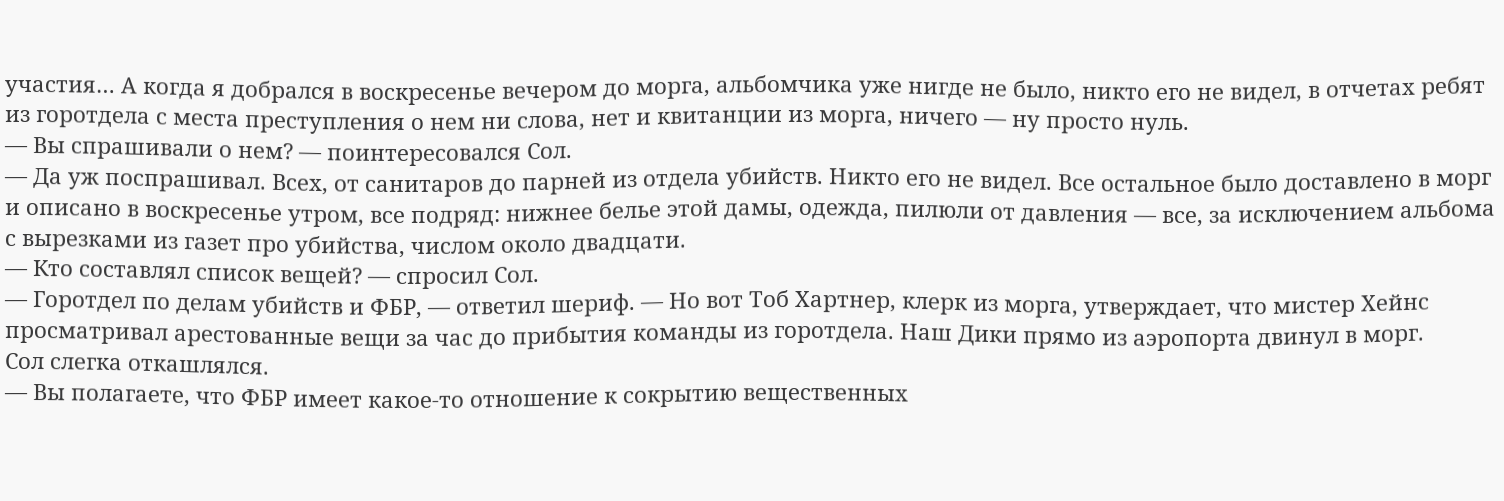участия… А когда я добрался в воскресенье вечером до морга, альбомчика уже нигде не было, никто его не видел, в отчетах ребят из горотдела с места преступления о нем ни слова, нет и квитанции из морга, ничего — ну просто нуль.
— Вы спрашивали о нем? — поинтересовался Сол.
— Да уж поспрашивал. Всех, от санитаров до парней из отдела убийств. Никто его не видел. Все остальное было доставлено в морг и описано в воскресенье утром, все подряд: нижнее белье этой дамы, одежда, пилюли от давления — все, за исключением альбома с вырезками из газет про убийства, числом около двадцати.
— Кто составлял список вещей? — спросил Сол.
— Горотдел по делам убийств и ФБР, — ответил шериф. — Но вот Тоб Хартнер, клерк из морга, утверждает, что мистер Хейнс просматривал арестованные вещи за час до прибытия команды из горотдела. Наш Дики прямо из аэропорта двинул в морг.
Сол слегка откашлялся.
— Вы полагаете, что ФБР имеет какое-то отношение к сокрытию вещественных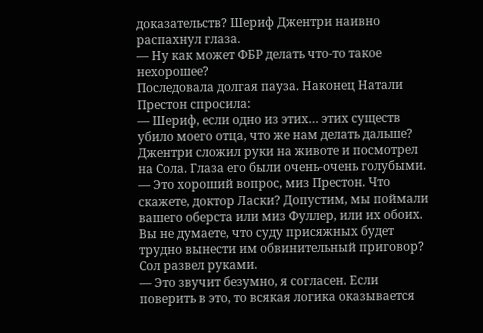доказательств? Шериф Джентри наивно распахнул глаза.
— Ну как может ФБР делать что-то такое нехорошее?
Последовала долгая пауза. Наконец Натали Престон спросила:
— Шериф, если одно из этих… этих существ убило моего отца, что же нам делать дальше?
Джентри сложил руки на животе и посмотрел на Сола. Глаза его были очень-очень голубыми.
— Это хороший вопрос, миз Престон. Что скажете, доктор Ласки? Допустим, мы поймали вашего оберста или миз Фуллер, или их обоих. Вы не думаете, что суду присяжных будет трудно вынести им обвинительный приговор?
Сол развел руками.
— Это звучит безумно, я согласен. Если поверить в это, то всякая логика оказывается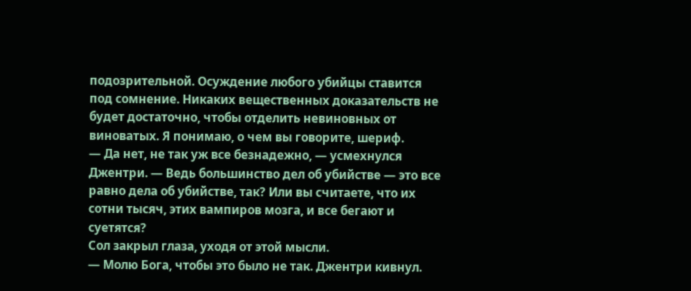подозрительной. Осуждение любого убийцы ставится под сомнение. Никаких вещественных доказательств не будет достаточно, чтобы отделить невиновных от виноватых. Я понимаю, о чем вы говорите, шериф.
— Да нет, не так уж все безнадежно, — усмехнулся Джентри. — Ведь большинство дел об убийстве — это все равно дела об убийстве, так? Или вы считаете, что их сотни тысяч, этих вампиров мозга, и все бегают и суетятся?
Сол закрыл глаза, уходя от этой мысли.
— Молю Бога, чтобы это было не так. Джентри кивнул.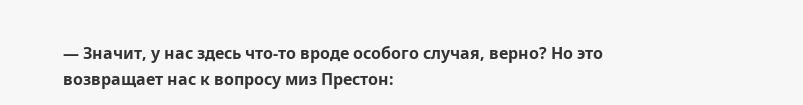— Значит, у нас здесь что-то вроде особого случая, верно? Но это возвращает нас к вопросу миз Престон: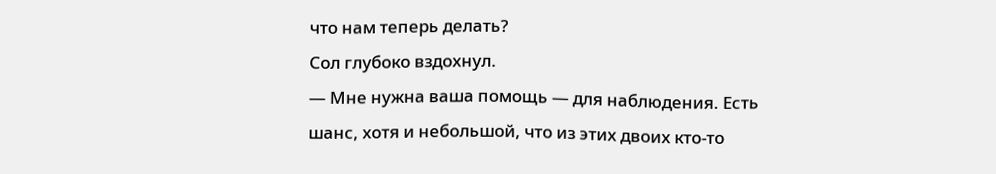что нам теперь делать?
Сол глубоко вздохнул.
— Мне нужна ваша помощь — для наблюдения. Есть шанс, хотя и небольшой, что из этих двоих кто-то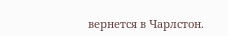вернется в Чарлстон.